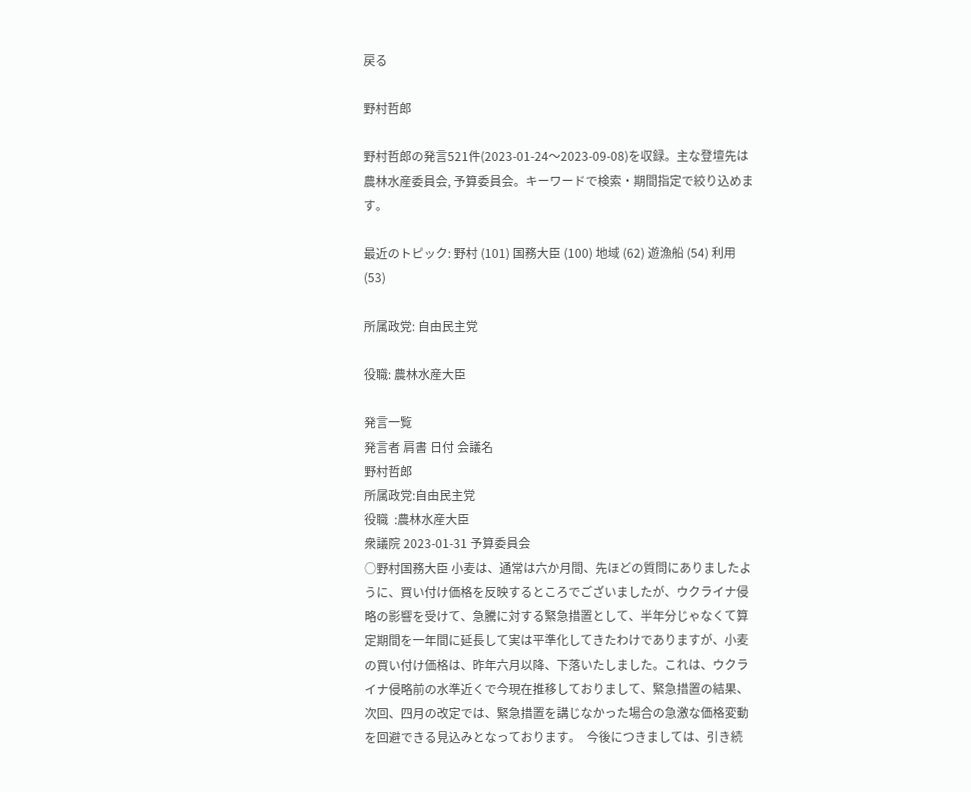戻る

野村哲郎

野村哲郎の発言521件(2023-01-24〜2023-09-08)を収録。主な登壇先は農林水産委員会, 予算委員会。キーワードで検索・期間指定で絞り込めます。

最近のトピック: 野村 (101) 国務大臣 (100) 地域 (62) 遊漁船 (54) 利用 (53)

所属政党: 自由民主党

役職: 農林水産大臣

発言一覧
発言者 肩書 日付 会議名
野村哲郎
所属政党:自由民主党
役職  :農林水産大臣
衆議院 2023-01-31 予算委員会
○野村国務大臣 小麦は、通常は六か月間、先ほどの質問にありましたように、買い付け価格を反映するところでございましたが、ウクライナ侵略の影響を受けて、急騰に対する緊急措置として、半年分じゃなくて算定期間を一年間に延長して実は平準化してきたわけでありますが、小麦の買い付け価格は、昨年六月以降、下落いたしました。これは、ウクライナ侵略前の水準近くで今現在推移しておりまして、緊急措置の結果、次回、四月の改定では、緊急措置を講じなかった場合の急激な価格変動を回避できる見込みとなっております。  今後につきましては、引き続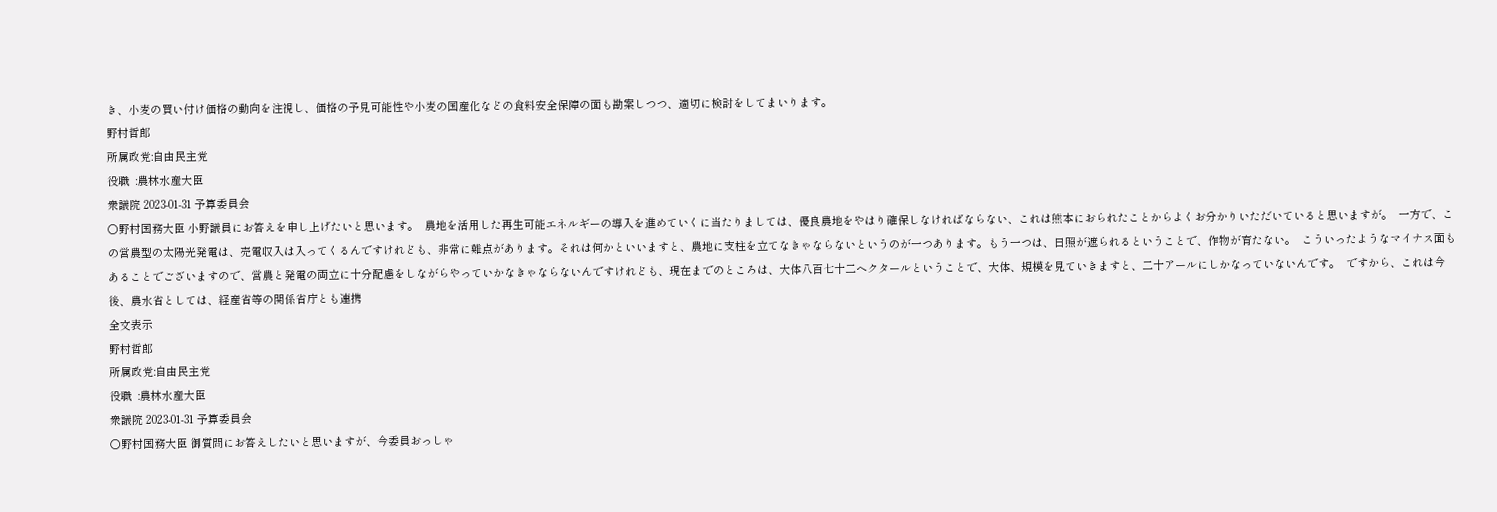き、小麦の買い付け価格の動向を注視し、価格の予見可能性や小麦の国産化などの食料安全保障の面も勘案しつつ、適切に検討をしてまいります。
野村哲郎
所属政党:自由民主党
役職  :農林水産大臣
衆議院 2023-01-31 予算委員会
○野村国務大臣 小野議員にお答えを申し上げたいと思います。  農地を活用した再生可能エネルギーの導入を進めていくに当たりましては、優良農地をやはり確保しなければならない、これは熊本におられたことからよくお分かりいただいていると思いますが。  一方で、この営農型の太陽光発電は、売電収入は入ってくるんですけれども、非常に難点があります。それは何かといいますと、農地に支柱を立てなきゃならないというのが一つあります。もう一つは、日照が遮られるということで、作物が育たない。  こういったようなマイナス面もあることでございますので、営農と発電の両立に十分配慮をしながらやっていかなきゃならないんですけれども、現在までのところは、大体八百七十二ヘクタールということで、大体、規模を見ていきますと、二十アールにしかなっていないんです。  ですから、これは今後、農水省としては、経産省等の関係省庁とも連携
全文表示
野村哲郎
所属政党:自由民主党
役職  :農林水産大臣
衆議院 2023-01-31 予算委員会
○野村国務大臣 御質問にお答えしたいと思いますが、今委員おっしゃ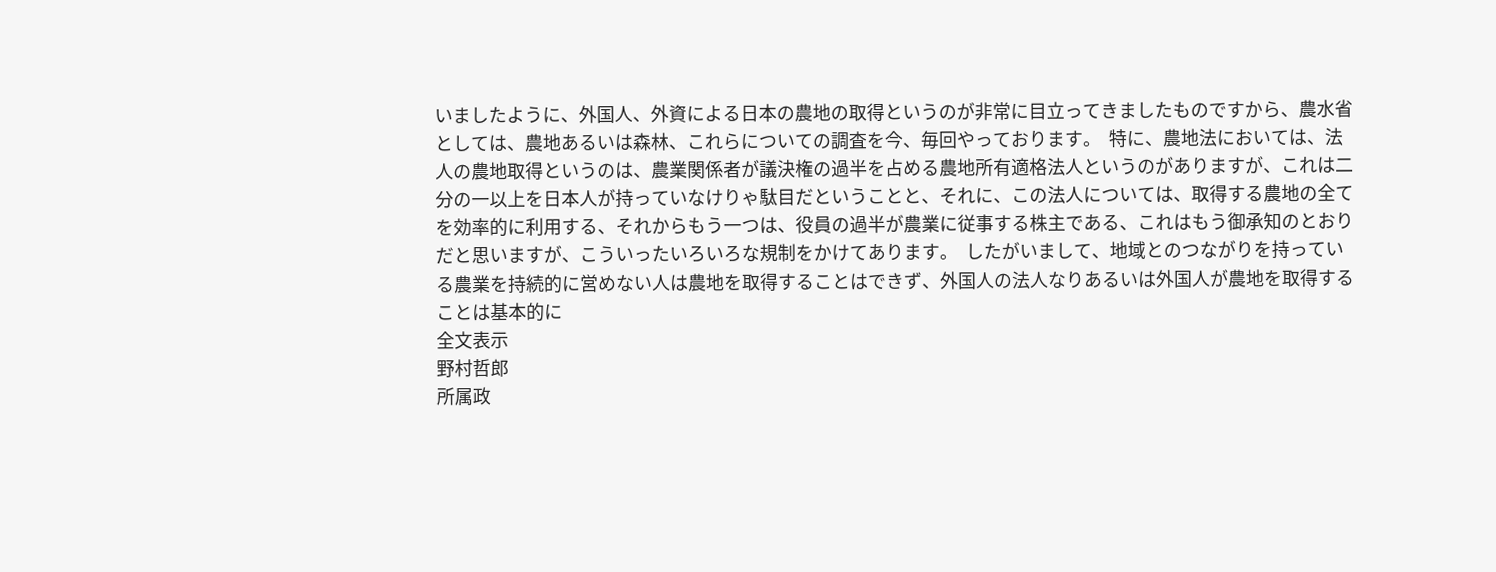いましたように、外国人、外資による日本の農地の取得というのが非常に目立ってきましたものですから、農水省としては、農地あるいは森林、これらについての調査を今、毎回やっております。  特に、農地法においては、法人の農地取得というのは、農業関係者が議決権の過半を占める農地所有適格法人というのがありますが、これは二分の一以上を日本人が持っていなけりゃ駄目だということと、それに、この法人については、取得する農地の全てを効率的に利用する、それからもう一つは、役員の過半が農業に従事する株主である、これはもう御承知のとおりだと思いますが、こういったいろいろな規制をかけてあります。  したがいまして、地域とのつながりを持っている農業を持続的に営めない人は農地を取得することはできず、外国人の法人なりあるいは外国人が農地を取得することは基本的に
全文表示
野村哲郎
所属政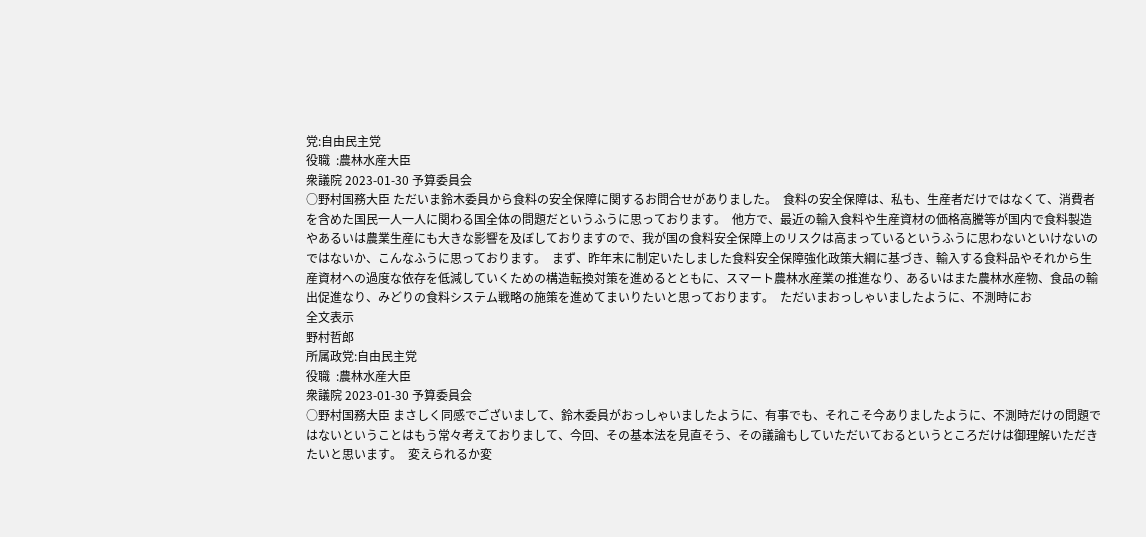党:自由民主党
役職  :農林水産大臣
衆議院 2023-01-30 予算委員会
○野村国務大臣 ただいま鈴木委員から食料の安全保障に関するお問合せがありました。  食料の安全保障は、私も、生産者だけではなくて、消費者を含めた国民一人一人に関わる国全体の問題だというふうに思っております。  他方で、最近の輸入食料や生産資材の価格高騰等が国内で食料製造やあるいは農業生産にも大きな影響を及ぼしておりますので、我が国の食料安全保障上のリスクは高まっているというふうに思わないといけないのではないか、こんなふうに思っております。  まず、昨年末に制定いたしました食料安全保障強化政策大綱に基づき、輸入する食料品やそれから生産資材への過度な依存を低減していくための構造転換対策を進めるとともに、スマート農林水産業の推進なり、あるいはまた農林水産物、食品の輸出促進なり、みどりの食料システム戦略の施策を進めてまいりたいと思っております。  ただいまおっしゃいましたように、不測時にお
全文表示
野村哲郎
所属政党:自由民主党
役職  :農林水産大臣
衆議院 2023-01-30 予算委員会
○野村国務大臣 まさしく同感でございまして、鈴木委員がおっしゃいましたように、有事でも、それこそ今ありましたように、不測時だけの問題ではないということはもう常々考えておりまして、今回、その基本法を見直そう、その議論もしていただいておるというところだけは御理解いただきたいと思います。  変えられるか変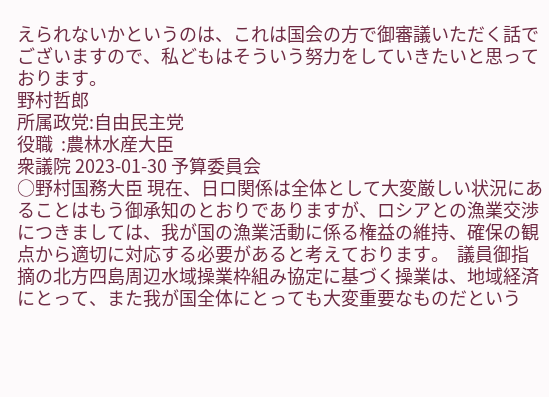えられないかというのは、これは国会の方で御審議いただく話でございますので、私どもはそういう努力をしていきたいと思っております。
野村哲郎
所属政党:自由民主党
役職  :農林水産大臣
衆議院 2023-01-30 予算委員会
○野村国務大臣 現在、日ロ関係は全体として大変厳しい状況にあることはもう御承知のとおりでありますが、ロシアとの漁業交渉につきましては、我が国の漁業活動に係る権益の維持、確保の観点から適切に対応する必要があると考えております。  議員御指摘の北方四島周辺水域操業枠組み協定に基づく操業は、地域経済にとって、また我が国全体にとっても大変重要なものだという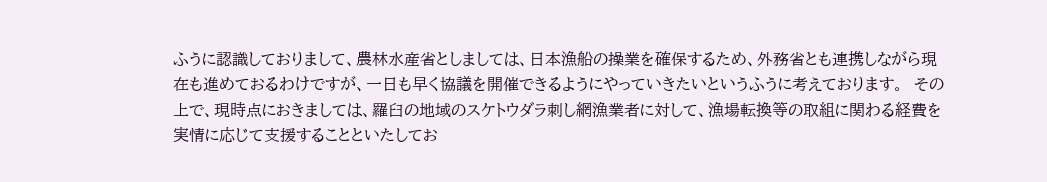ふうに認識しておりまして、農林水産省としましては、日本漁船の操業を確保するため、外務省とも連携しながら現在も進めておるわけですが、一日も早く協議を開催できるようにやっていきたいというふうに考えております。  その上で、現時点におきましては、羅臼の地域のスケトウダラ刺し網漁業者に対して、漁場転換等の取組に関わる経費を実情に応じて支援することといたしてお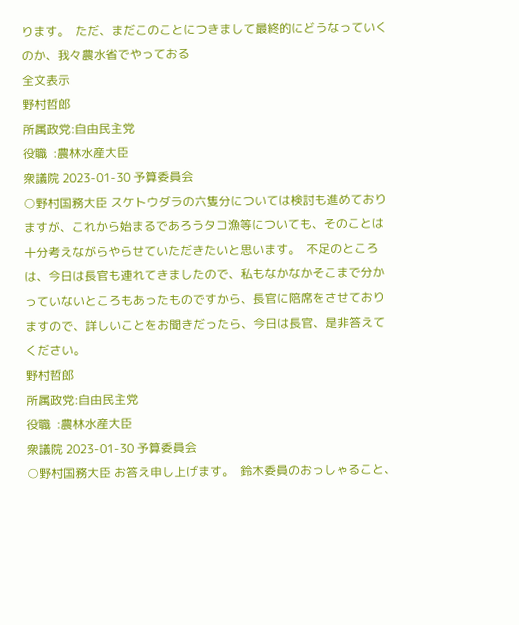ります。  ただ、まだこのことにつきまして最終的にどうなっていくのか、我々農水省でやっておる
全文表示
野村哲郎
所属政党:自由民主党
役職  :農林水産大臣
衆議院 2023-01-30 予算委員会
○野村国務大臣 スケトウダラの六隻分については検討も進めておりますが、これから始まるであろうタコ漁等についても、そのことは十分考えながらやらせていただきたいと思います。  不足のところは、今日は長官も連れてきましたので、私もなかなかそこまで分かっていないところもあったものですから、長官に陪席をさせておりますので、詳しいことをお聞きだったら、今日は長官、是非答えてください。
野村哲郎
所属政党:自由民主党
役職  :農林水産大臣
衆議院 2023-01-30 予算委員会
○野村国務大臣 お答え申し上げます。  鈴木委員のおっしゃること、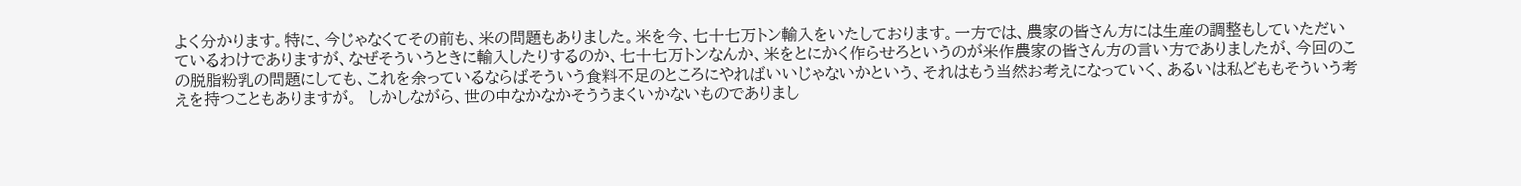よく分かります。特に、今じゃなくてその前も、米の問題もありました。米を今、七十七万トン輸入をいたしております。一方では、農家の皆さん方には生産の調整もしていただいているわけでありますが、なぜそういうときに輸入したりするのか、七十七万トンなんか、米をとにかく作らせろというのが米作農家の皆さん方の言い方でありましたが、今回のこの脱脂粉乳の問題にしても、これを余っているならばそういう食料不足のところにやればいいじゃないかという、それはもう当然お考えになっていく、あるいは私どももそういう考えを持つこともありますが。  しかしながら、世の中なかなかそううまくいかないものでありまし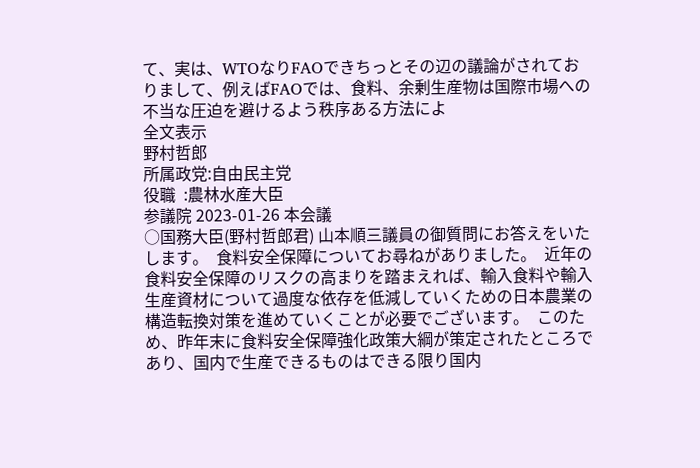て、実は、WTOなりFAOできちっとその辺の議論がされておりまして、例えばFAOでは、食料、余剰生産物は国際市場への不当な圧迫を避けるよう秩序ある方法によ
全文表示
野村哲郎
所属政党:自由民主党
役職  :農林水産大臣
参議院 2023-01-26 本会議
○国務大臣(野村哲郎君) 山本順三議員の御質問にお答えをいたします。  食料安全保障についてお尋ねがありました。  近年の食料安全保障のリスクの高まりを踏まえれば、輸入食料や輸入生産資材について過度な依存を低減していくための日本農業の構造転換対策を進めていくことが必要でございます。  このため、昨年末に食料安全保障強化政策大綱が策定されたところであり、国内で生産できるものはできる限り国内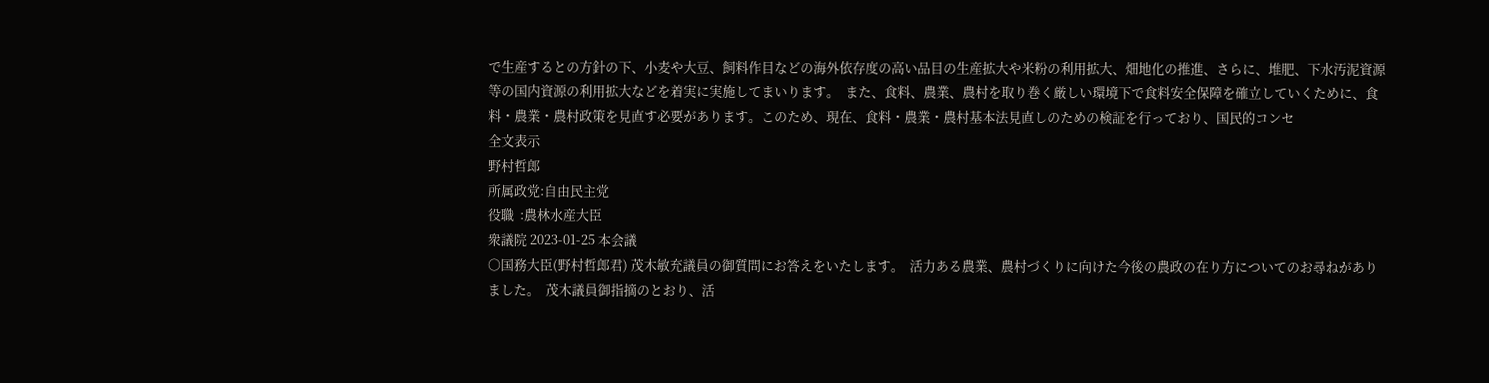で生産するとの方針の下、小麦や大豆、飼料作目などの海外依存度の高い品目の生産拡大や米粉の利用拡大、畑地化の推進、さらに、堆肥、下水汚泥資源等の国内資源の利用拡大などを着実に実施してまいります。  また、食料、農業、農村を取り巻く厳しい環境下で食料安全保障を確立していくために、食料・農業・農村政策を見直す必要があります。このため、現在、食料・農業・農村基本法見直しのための検証を行っており、国民的コンセ
全文表示
野村哲郎
所属政党:自由民主党
役職  :農林水産大臣
衆議院 2023-01-25 本会議
○国務大臣(野村哲郎君) 茂木敏充議員の御質問にお答えをいたします。  活力ある農業、農村づくりに向けた今後の農政の在り方についてのお尋ねがありました。  茂木議員御指摘のとおり、活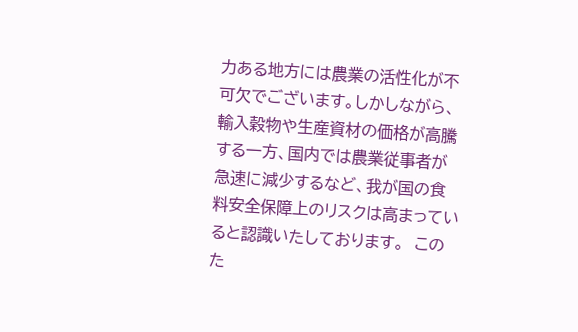力ある地方には農業の活性化が不可欠でございます。しかしながら、輸入穀物や生産資材の価格が高騰する一方、国内では農業従事者が急速に減少するなど、我が国の食料安全保障上のリスクは高まっていると認識いたしております。  このた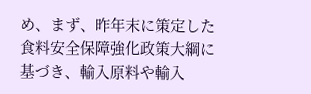め、まず、昨年末に策定した食料安全保障強化政策大綱に基づき、輸入原料や輸入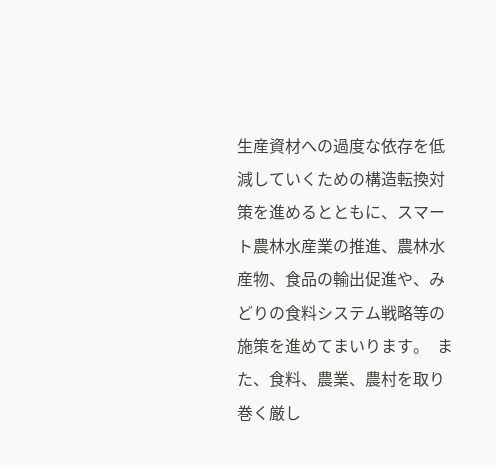生産資材への過度な依存を低減していくための構造転換対策を進めるとともに、スマート農林水産業の推進、農林水産物、食品の輸出促進や、みどりの食料システム戦略等の施策を進めてまいります。  また、食料、農業、農村を取り巻く厳し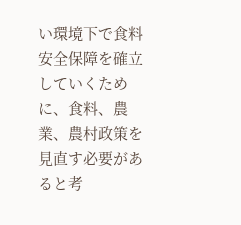い環境下で食料安全保障を確立していくために、食料、農業、農村政策を見直す必要があると考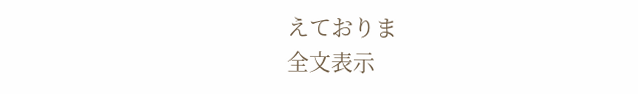えておりま
全文表示